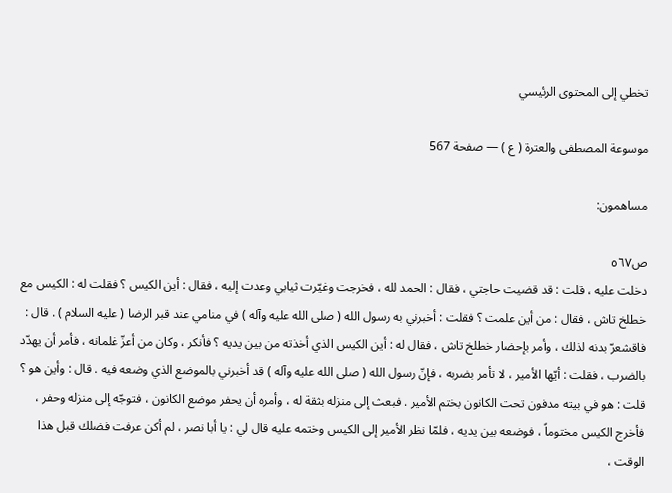تخطي إلى المحتوى الرئيسي

موسوعة المصطفى والعترة ( ع ) — صفحة 567

مساهمون:

ص٥٦٧
دخلت عليه ، قلت : قد قضيت حاجتي ، فقال : الحمد لله ، فخرجت وغيّرت ثيابي وعدت إليه ، فقال : أين الكيس ؟ فقلت له : الكيس مع خطلخ تاش ، فقال : من أين علمت ؟ فقلت : أخبرني به رسول الله ( صلى الله عليه وآله ) في منامي عند قبر الرضا ( عليه السلام ) . قال : فاقشعرّ بدنه لذلك ، وأمر بإحضار خطلخ تاش ، فقال له : أين الكيس الذي أخذته من بين يديه ؟ فأنكر ، وكان من أعزّ غلمانه ، فأمر أن يهدّد بالضرب ، فقلت : أيّها الأمير ، لا تأمر بضربه ، فإنّ رسول الله ( صلى الله عليه وآله ) قد أخبرني بالموضع الذي وضعه فيه . قال : وأين هو ؟ قلت : هو في بيته مدفون تحت الكانون بختم الأمير . فبعث إلى منزله بثقة له ، وأمره أن يحفر موضع الكانون ، فتوجّه إلى منزله وحفر ، فأخرج الكيس مختوماً ، فوضعه بين يديه ، فلمّا نظر الأمير إلى الكيس وختمه عليه قال لي : يا أبا نصر ، لم أكن عرفت فضلك قبل هذا الوقت ،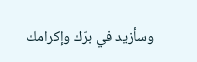وسأزيد في برّك وإكرامك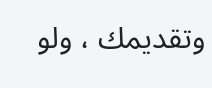وتقديمك ، ولو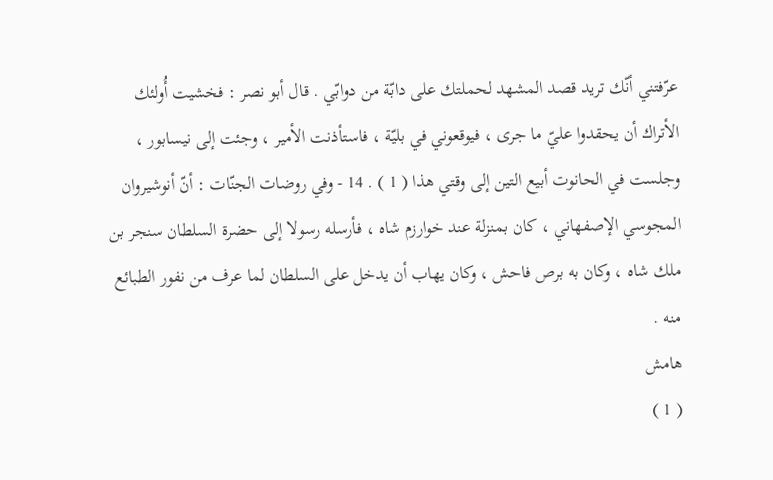عرّفتني أنّك تريد قصد المشهد لحملتك على دابّة من دوابّي . قال أبو نصر : فخشيت أُولئك الأتراك أن يحقدوا عليّ ما جرى ، فيوقعوني في بليّة ، فاستأذنت الأمير ، وجئت إلى نيسابور ، وجلست في الحانوت أبيع التين إلى وقتي هذا ( 1 ) . 14 - وفي روضات الجنّات : أنّ أنوشيروان المجوسي الإصفهاني ، كان بمنزلة عند خوارزم شاه ، فأرسله رسولا إلى حضرة السلطان سنجر بن ملك شاه ، وكان به برص فاحش ، وكان يهاب أن يدخل على السلطان لما عرف من نفور الطبائع منه .
هامش
( 1 )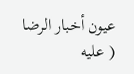عيون أخبار الرضا ( عليه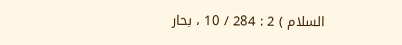السلام ) 2 : 284 / 10 ، بحار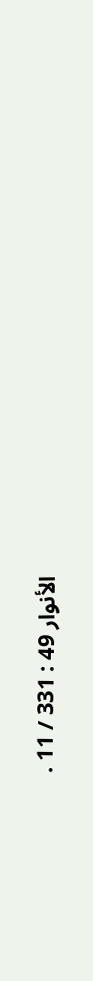الأنوار 49 : 331 / 11 .